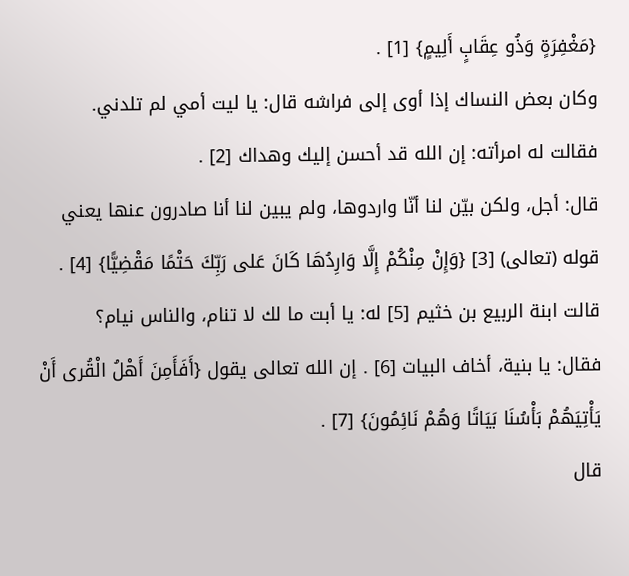{مَغْفِرَةٍ وَذُو عِقَابٍ أَلِيمٍ} [1] .
وكان بعض النساك إذا أوى إلى فراشه قال: يا ليت أمي لم تلدني.
فقالت له امرأته: إن الله قد أحسن إليك وهداك [2] .
قال: أجل، ولكن بيّن لنا أنّا واردوها، ولم يبين لنا أنا صادرون عنها يعني قوله (تعالى) [3] {وَإِنْ مِنْكُمْ إِلَّا وَارِدُهَا كَانَ عَلى رَبِّكَ حَتْمًا مَقْضِيًّا} [4] .
قالت ابنة الربيع بن خثيم [5] له: يا أبت ما لك لا تنام، والناس نيام؟
فقال: يا بنية، أخاف البيات [6] . إن الله تعالى يقول {أَفَأَمِنَ أَهْلُ الْقُرى أَنْ يَأْتِيَهُمْ بَأْسُنَا بَيَاتًا وَهُمْ نَائِمُونَ} [7] .
قال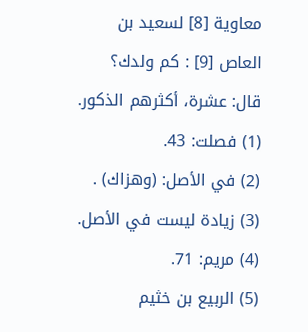معاوية [8] لسعيد بن العاص [9] : كم ولدك؟
قال: عشرة، أكثرهم الذكور.
(1) فصلت: 43.
(2) في الأصل: (وهزاك) .
(3) زيادة ليست في الأصل.
(4) مريم: 71.
(5) الربيع بن خثيم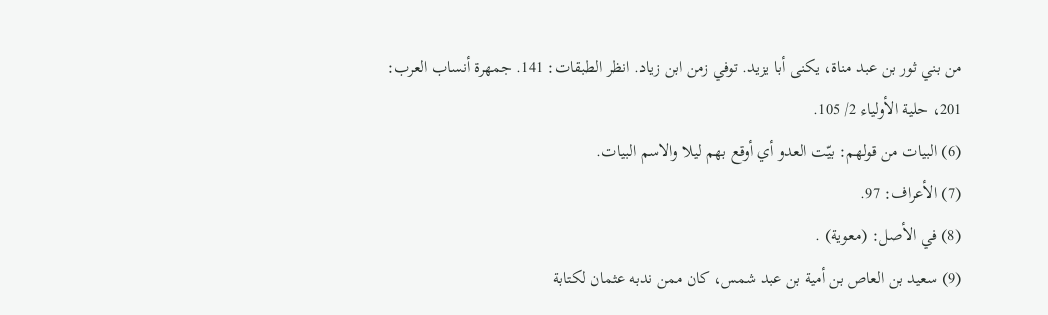من بني ثور بن عبد مناة، يكنى أبا يزيد. توفي زمن ابن زياد. انظر الطبقات: 141. جمهرة أنساب العرب:
201، حلية الأولياء 2/ 105.
(6) البيات من قولهم: بيّت العدو أي أوقع بهم ليلا والاسم البيات.
(7) الأعراف: 97.
(8) في الأصل: (معوية) .
(9) سعيد بن العاص بن أمية بن عبد شمس، كان ممن ندبه عثمان لكتابة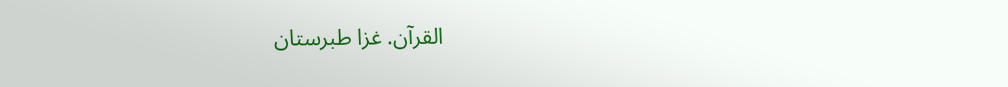القرآن. غزا طبرستان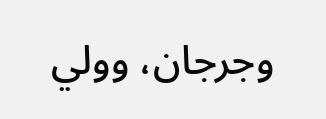وجرجان، وولي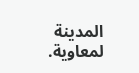المدينة لمعاوية.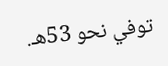توفي نحو 53هـ.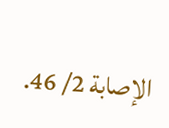الإصابة 2/ 46.